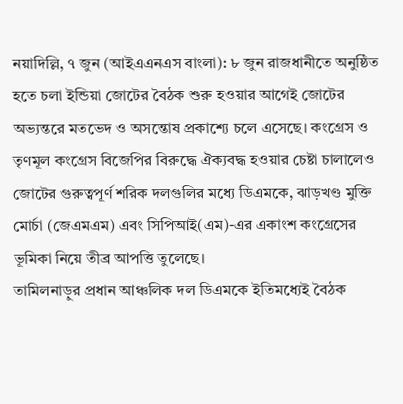নয়াদিল্লি, ৭ জুন (আইএএনএস বাংলা): ৮ জুন রাজধানীতে অনুষ্ঠিত হতে চলা ইন্ডিয়া জোটের বৈঠক শুরু হওয়ার আগেই জোটের অভ্যন্তরে মতভেদ ও অসন্তোষ প্রকাশ্যে চলে এসেছে। কংগ্রেস ও তৃণমূল কংগ্রেস বিজেপির বিরুদ্ধে ঐক্যবদ্ধ হওয়ার চেষ্টা চালালেও জোটের গুরুত্বপূর্ণ শরিক দলগুলির মধ্যে ডিএমকে, ঝাড়খণ্ড মুক্তি মোর্চা (জেএমএম) এবং সিপিআই(এম)-এর একাংশ কংগ্রেসের ভূমিকা নিয়ে তীব্র আপত্তি তুলেছে।
তামিলনাড়ুর প্রধান আঞ্চলিক দল ডিএমকে ইতিমধ্যেই বৈঠক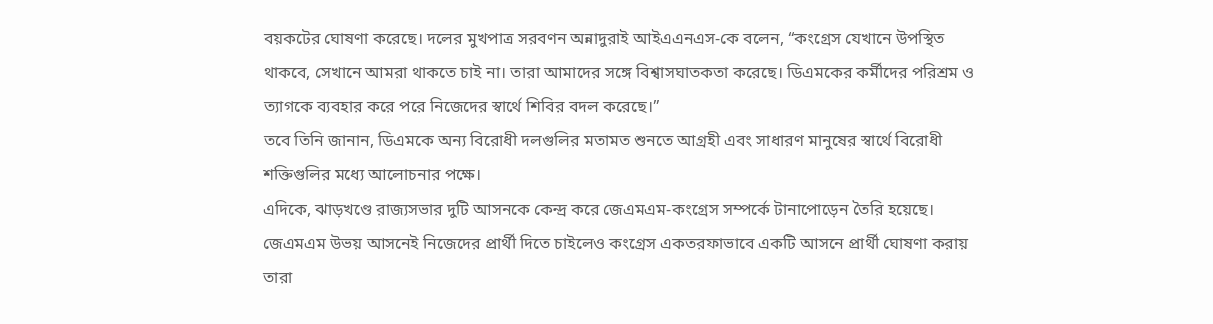বয়কটের ঘোষণা করেছে। দলের মুখপাত্র সরবণন অন্নাদুরাই আইএএনএস-কে বলেন, “কংগ্রেস যেখানে উপস্থিত থাকবে, সেখানে আমরা থাকতে চাই না। তারা আমাদের সঙ্গে বিশ্বাসঘাতকতা করেছে। ডিএমকের কর্মীদের পরিশ্রম ও ত্যাগকে ব্যবহার করে পরে নিজেদের স্বার্থে শিবির বদল করেছে।”
তবে তিনি জানান, ডিএমকে অন্য বিরোধী দলগুলির মতামত শুনতে আগ্রহী এবং সাধারণ মানুষের স্বার্থে বিরোধী শক্তিগুলির মধ্যে আলোচনার পক্ষে।
এদিকে, ঝাড়খণ্ডে রাজ্যসভার দুটি আসনকে কেন্দ্র করে জেএমএম-কংগ্রেস সম্পর্কে টানাপোড়েন তৈরি হয়েছে। জেএমএম উভয় আসনেই নিজেদের প্রার্থী দিতে চাইলেও কংগ্রেস একতরফাভাবে একটি আসনে প্রার্থী ঘোষণা করায় তারা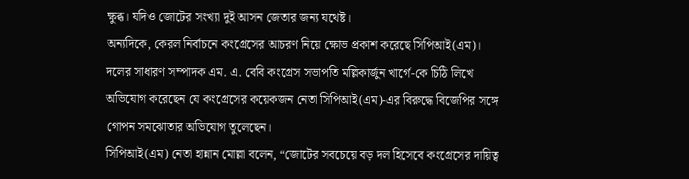ক্ষুব্ধ। যদিও জোটের সংখ্যা দুই আসন জেতার জন্য যথেষ্ট।
অন্যদিকে, কেরল নির্বাচনে কংগ্রেসের আচরণ নিয়ে ক্ষোভ প্রকাশ করেছে সিপিআই(এম)। দলের সাধারণ সম্পাদক এম. এ. বেবি কংগ্রেস সভাপতি মল্লিকার্জুন খার্গে-কে চিঠি লিখে অভিযোগ করেছেন যে কংগ্রেসের কয়েকজন নেতা সিপিআই(এম)-এর বিরুদ্ধে বিজেপির সঙ্গে গোপন সমঝোতার অভিযোগ তুলেছেন।
সিপিআই(এম) নেতা হান্নান মোল্লা বলেন, “জোটের সবচেয়ে বড় দল হিসেবে কংগ্রেসের দায়িত্ব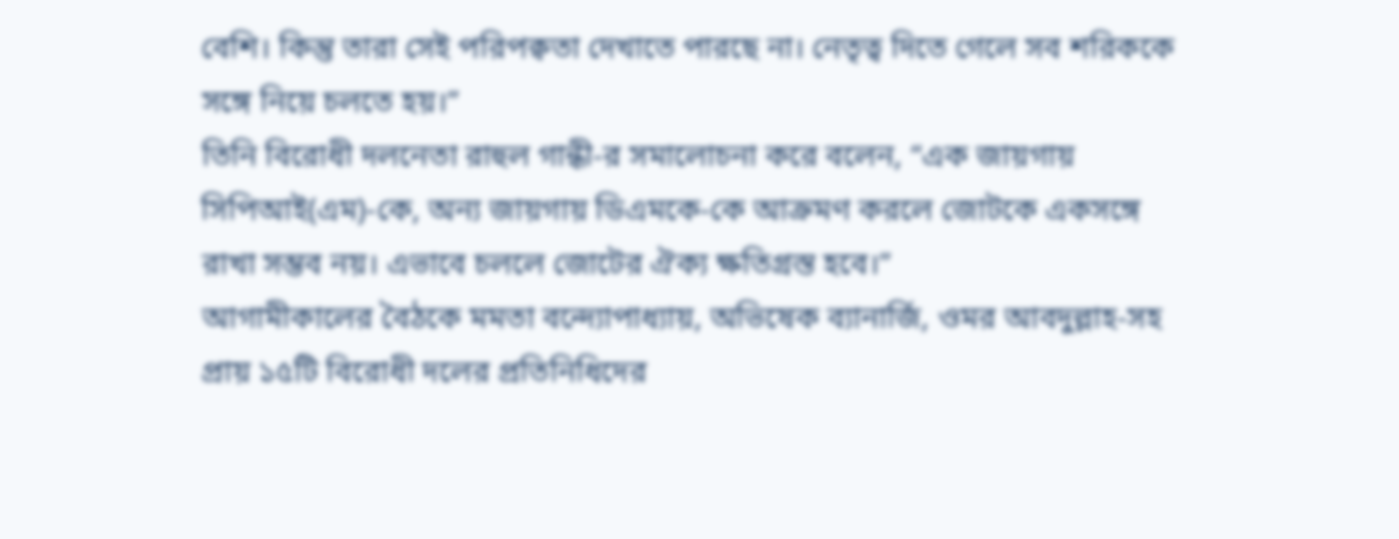বেশি। কিন্তু তারা সেই পরিপক্বতা দেখাতে পারছে না। নেতৃত্ব দিতে গেলে সব শরিককে সঙ্গে নিয়ে চলতে হয়।”
তিনি বিরোধী দলনেতা রাহুল গান্ধী-র সমালোচনা করে বলেন, “এক জায়গায় সিপিআই(এম)-কে, অন্য জায়গায় ডিএমকে-কে আক্রমণ করলে জোটকে একসঙ্গে রাখা সম্ভব নয়। এভাবে চললে জোটের ঐক্য ক্ষতিগ্রস্ত হবে।”
আগামীকালের বৈঠকে মমতা বন্দ্যোপাধ্যায়, অভিষেক ব্যানার্জি, ওমর আবদুল্লাহ-সহ প্রায় ১৫টি বিরোধী দলের প্রতিনিধিদের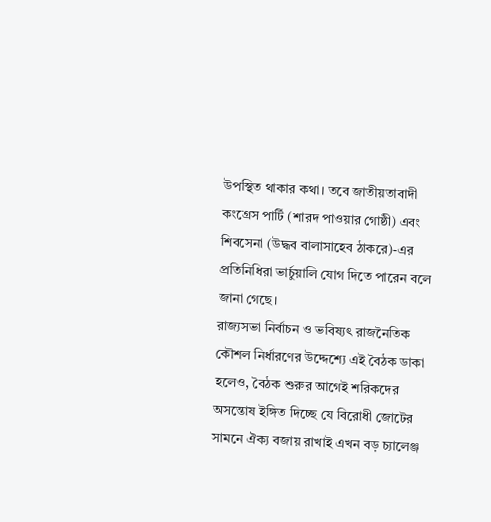উপস্থিত থাকার কথা। তবে জাতীয়তাবাদী কংগ্রেস পার্টি (শারদ পাওয়ার গোষ্ঠী) এবং শিবসেনা (উদ্ধব বালাসাহেব ঠাকরে)-এর প্রতিনিধিরা ভার্চুয়ালি যোগ দিতে পারেন বলে জানা গেছে।
রাজ্যসভা নির্বাচন ও ভবিষ্যৎ রাজনৈতিক কৌশল নির্ধারণের উদ্দেশ্যে এই বৈঠক ডাকা হলেও, বৈঠক শুরুর আগেই শরিকদের অসন্তোষ ইঙ্গিত দিচ্ছে যে বিরোধী জোটের সামনে ঐক্য বজায় রাখাই এখন বড় চ্যালেঞ্জ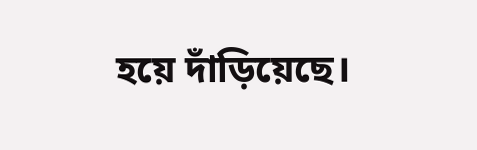হয়ে দাঁড়িয়েছে।